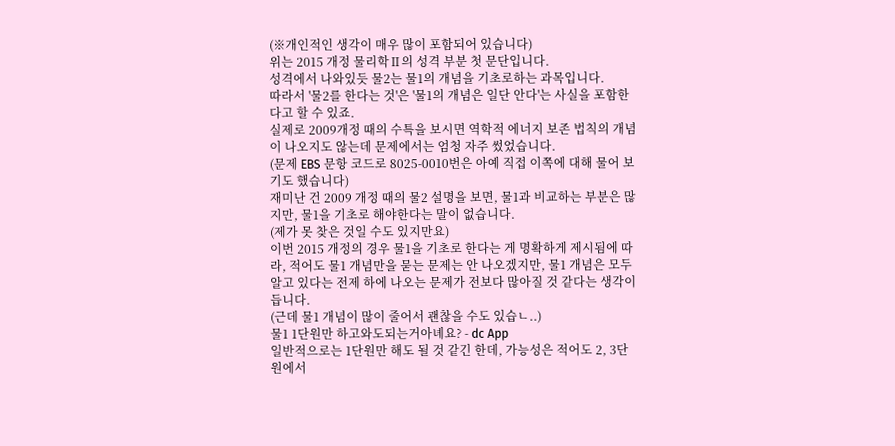(※개인적인 생각이 매우 많이 포함되어 있습니다)
위는 2015 개정 물리학Ⅱ의 성격 부분 첫 문단입니다.
성격에서 나와있듯 물2는 물1의 개념을 기초로하는 과목입니다.
따라서 '물2를 한다는 것'은 '물1의 개념은 일단 안다'는 사실을 포함한다고 할 수 있죠.
실제로 2009개정 때의 수특을 보시면 역학적 에너지 보존 법칙의 개념이 나오지도 않는데 문제에서는 엄청 자주 썼었습니다.
(문제 EBS 문항 코드로 8025-0010번은 아예 직접 이쪽에 대해 물어 보기도 했습니다)
재미난 건 2009 개정 때의 물2 설명을 보면, 물1과 비교하는 부분은 많지만, 물1을 기초로 해야한다는 말이 없습니다.
(제가 못 찾은 것일 수도 있지만요)
이번 2015 개정의 경우 물1을 기초로 한다는 게 명확하게 제시됨에 따라, 적어도 물1 개념만을 묻는 문제는 안 나오겠지만, 물1 개념은 모두 알고 있다는 전제 하에 나오는 문제가 전보다 많아질 것 같다는 생각이 듭니다.
(근데 물1 개념이 많이 줄어서 괜찮을 수도 있습ㄴ..)
물1 1단원만 하고와도되는거아녜요? - dc App
일반적으로는 1단원만 해도 될 것 같긴 한데, 가능성은 적어도 2, 3단원에서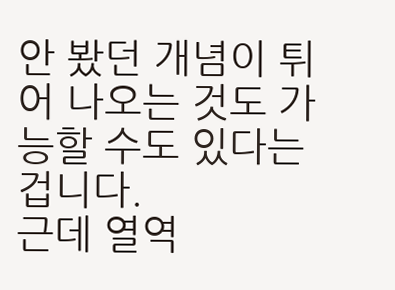안 봤던 개념이 튀어 나오는 것도 가능할 수도 있다는 겁니다.
근데 열역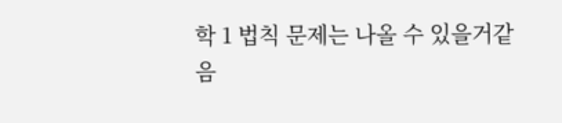학 1 법칙 문제는 나올 수 있을거같음